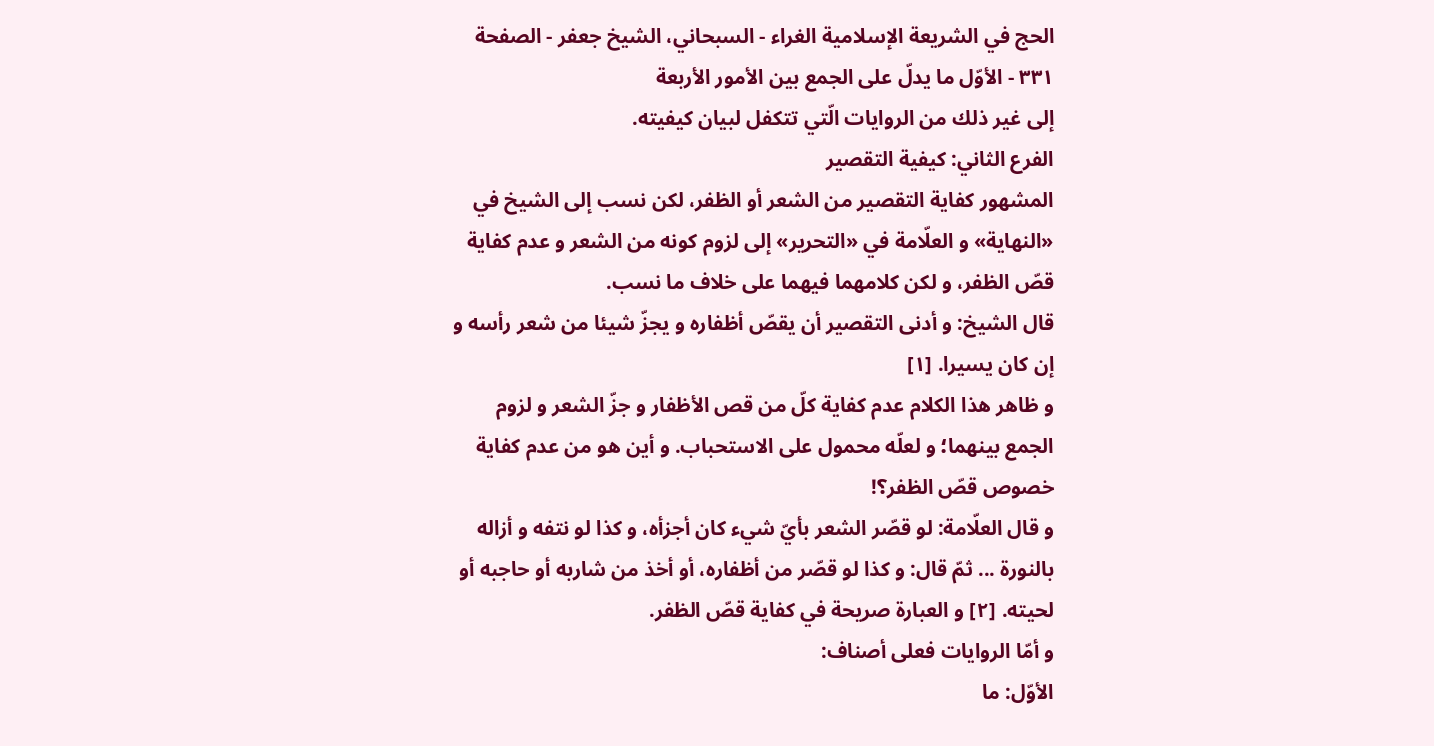الحج في الشريعة الإسلامية الغراء - السبحاني، الشيخ جعفر - الصفحة ٣٣١ - الأوّل ما يدلّ على الجمع بين الأمور الأربعة
إلى غير ذلك من الروايات الّتي تتكفل لبيان كيفيته.
الفرع الثاني: كيفية التقصير
المشهور كفاية التقصير من الشعر أو الظفر، لكن نسب إلى الشيخ في «النهاية» و العلّامة في «التحرير» إلى لزوم كونه من الشعر و عدم كفاية قصّ الظفر، و لكن كلامهما فيهما على خلاف ما نسب.
قال الشيخ: و أدنى التقصير أن يقصّ أظفاره و يجزّ شيئا من شعر رأسه و إن كان يسيرا. [١]
و ظاهر هذا الكلام عدم كفاية كلّ من قص الأظفار و جزّ الشعر و لزوم الجمع بينهما؛ و لعلّه محمول على الاستحباب. و أين هو من عدم كفاية خصوص قصّ الظفر؟!
و قال العلّامة: لو قصّر الشعر بأيّ شيء كان أجزأه، و كذا لو نتفه و أزاله بالنورة ... ثمّ قال: و كذا لو قصّر من أظفاره، أو أخذ من شاربه أو حاجبه أو لحيته. [٢] و العبارة صريحة في كفاية قصّ الظفر.
و أمّا الروايات فعلى أصناف:
الأوّل: ما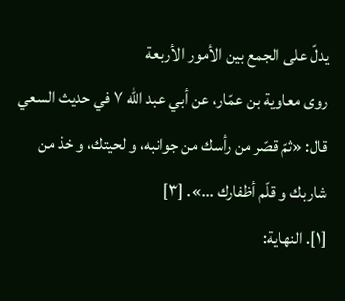يدلّ على الجمع بين الأمور الأربعة
روى معاوية بن عمّار، عن أبي عبد اللّه ٧ في حديث السعي قال: «ثمّ قصّر من رأسك من جوانبه، و لحيتك، و خذ من شاربك و قلّم أظفارك ...». [٣]
[١]. النهاية: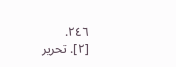٢٤٦.
[٢]. تحرير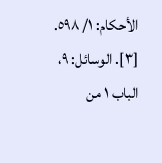الأحكام: ١/ ٥٩٨.
[٣]. الوسائل: ٩، الباب ١ من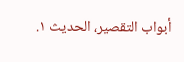أبواب التقصير، الحديث ١.